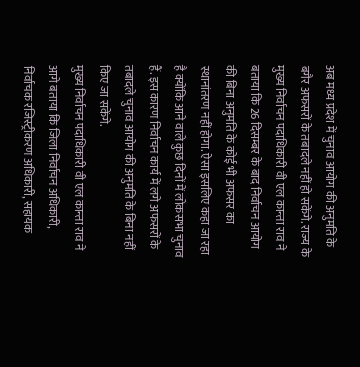अब मध्य प्रदेश में चुनाव आयोग की अनुमति के बगैर अफसरों के तबादले नहीं हो सकेंगे. राज्य के मुख्य निर्वाचन पदाधिकारी वी एल कान्ता राव ने बताया कि 26 दिसम्बर के बाद निर्वाचन आयोग की बिना अनुमति के कोई भी अफसर का स्थानांतरण नहीं होगा. ऐसा इसलिए कहा जा रहा है क्योंकि आने वाले कुछ दिनों में लोकसभा चुनाव हैं. इस कारण निर्वाचन कार्य में लगे अफसरों के तबादले चुनाव आयोग की अनुमति के बिना नहीं किए जा सकेंगे.
मुख्य निर्वाचन पदाधिकारी वी एल कान्ता राव ने आगे बताया कि जिला निर्वाचन अधिकारी, निर्वाचक रजिस्ट्रीकरण अधिकारी, सहायक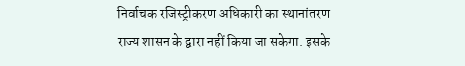निर्वाचक रजिस्ट्रीकरण अधिकारी का स्थानांतरण राज्य शासन के द्वारा नहीं किया जा सकेगा. इसके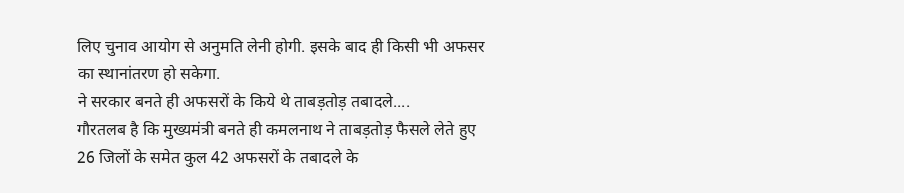लिए चुनाव आयोग से अनुमति लेनी होगी. इसके बाद ही किसी भी अफसर का स्थानांतरण हो सकेगा.
ने सरकार बनते ही अफसरों के किये थे ताबड़तोड़ तबादले....
गौरतलब है कि मुख्यमंत्री बनते ही कमलनाथ ने ताबड़तोड़ फैसले लेते हुए 26 जिलों के समेत कुल 42 अफसरों के तबादले के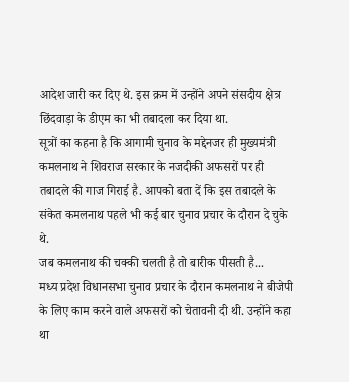आदेश जारी कर दिए थे. इस क्रम में उन्होंने अपने संसदीय क्षेत्र छिंदवाड़ा के डीएम का भी तबादला कर दिया था.
सूत्रों का कहना है कि आगामी चुनाव के मद्देनजर ही मुख्यमंत्री कमलनाथ ने शिवराज सरकार के नजदीकी अफसरों पर ही तबादले की गाज गिराई है. आपको बता दें कि इस तबादले के संकेत कमलनाथ पहले भी कई बार चुनाव प्रचार के दौरान दे चुके थे.
जब कमलनाथ की चक्की चलती है तो बारीक पीसती है...
मध्य प्रदेश विधानसभा चुनाव प्रचार के दौरान कमलनाथ ने बीजेपी के लिए काम करने वाले अफसरों को चेतावनी दी थी. उन्होंने कहा था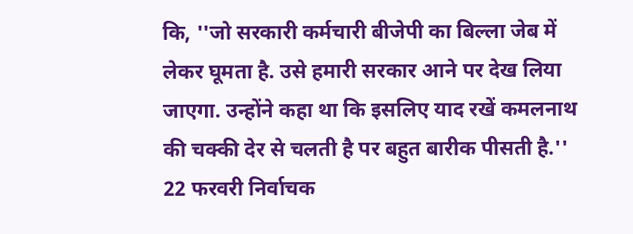कि, ''जो सरकारी कर्मचारी बीजेपी का बिल्ला जेब में लेकर घूमता है. उसे हमारी सरकार आने पर देख लिया जाएगा. उन्होंने कहा था कि इसलिए याद रखें कमलनाथ की चक्की देर से चलती है पर बहुत बारीक पीसती है.''
22 फरवरी निर्वाचक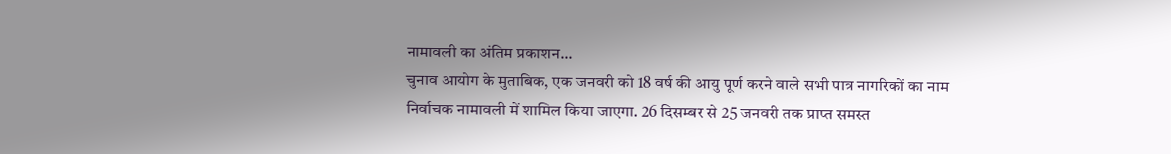नामावली का अंतिम प्रकाशन...
चुनाव आयोग के मुताबिक, एक जनवरी को 18 वर्ष की आयु पूर्ण करने वाले सभी पात्र नागरिकों का नाम निर्वाचक नामावली में शामिल किया जाएगा. 26 दिसम्बर से 25 जनवरी तक प्राप्त समस्त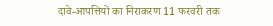दावे-आपत्तियों का निराकरण 11 फरवरी तक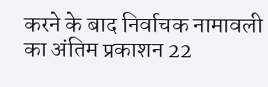करने के बाद निर्वाचक नामावली का अंतिम प्रकाशन 22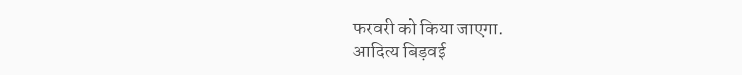फरवरी को किया जाएगा.
आदित्य बिड़वई